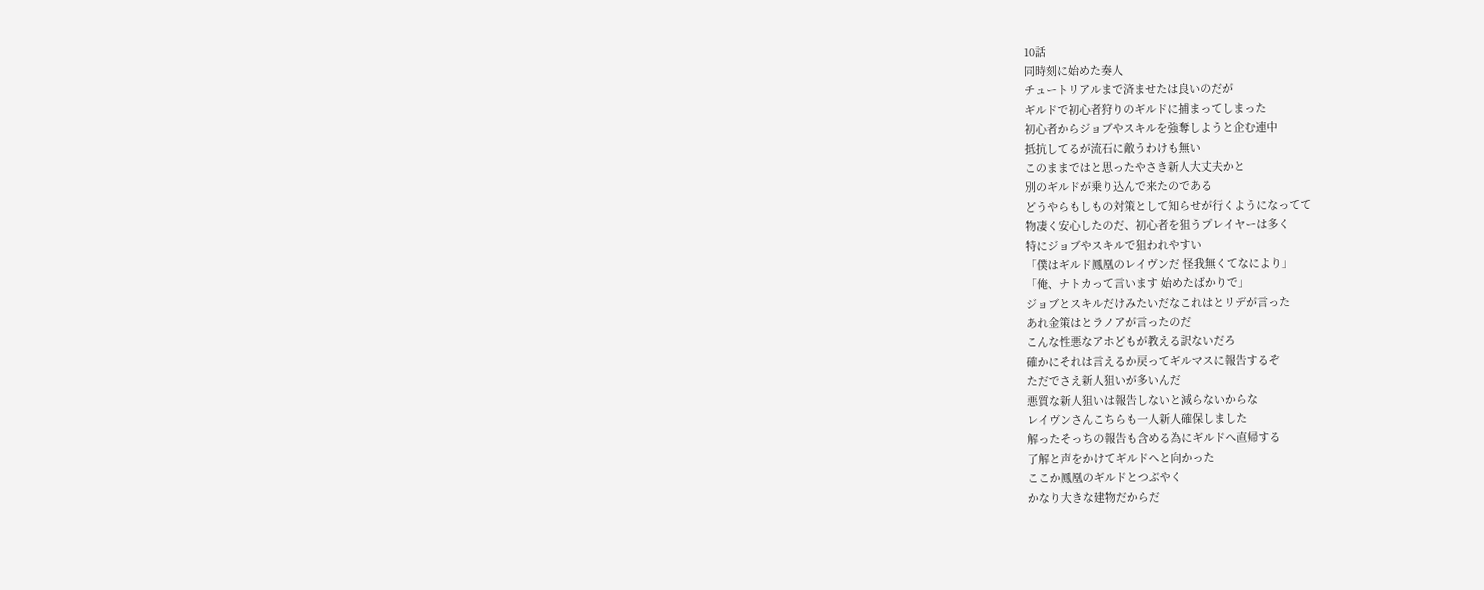10話
同時刻に始めた奏人
チュートリアルまで済ませたは良いのだが
ギルドで初心者狩りのギルドに捕まってしまった
初心者からジョブやスキルを強奪しようと企む連中
抵抗してるが流石に敵うわけも無い
このままではと思ったやさき新人大丈夫かと
別のギルドが乗り込んで来たのである
どうやらもしもの対策として知らせが行くようになってて
物凄く安心したのだ、初心者を狙うプレイヤーは多く
特にジョブやスキルで狙われやすい
「僕はギルド鳳凰のレイヴンだ 怪我無くてなにより」
「俺、ナトカって言います 始めたばかりで」
ジョブとスキルだけみたいだなこれはとリデが言った
あれ金策はとラノアが言ったのだ
こんな性悪なアホどもが教える訳ないだろ
確かにそれは言えるか戻ってギルマスに報告するぞ
ただでさえ新人狙いが多いんだ
悪質な新人狙いは報告しないと減らないからな
レイヴンさんこちらも一人新人確保しました
解ったそっちの報告も含める為にギルドへ直帰する
了解と声をかけてギルドへと向かった
ここか鳳凰のギルドとつぶやく
かなり大きな建物だからだ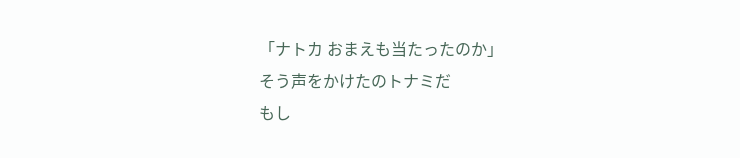「ナトカ おまえも当たったのか」
そう声をかけたのトナミだ
もし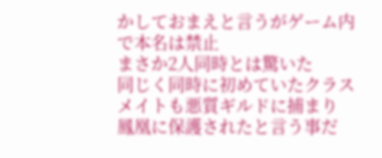かしておまえと言うがゲーム内で本名は禁止
まさか2人同時とは驚いた
同じく同時に初めていたクラスメイトも悪質ギルドに捕まり
鳳凰に保護されたと言う事だ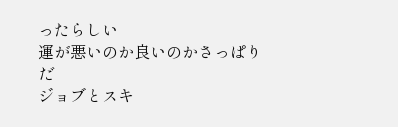ったらしい
運が悪いのか良いのかさっぱりだ
ジョブとスキ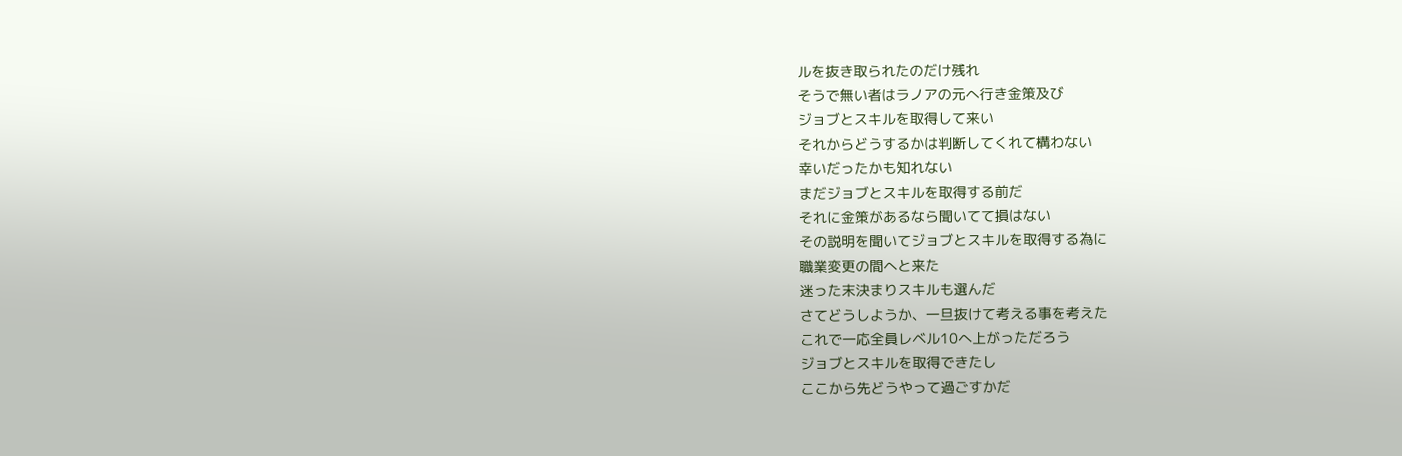ルを抜き取られたのだけ残れ
そうで無い者はラノアの元へ行き金策及び
ジョブとスキルを取得して来い
それからどうするかは判断してくれて構わない
幸いだったかも知れない
まだジョブとスキルを取得する前だ
それに金策があるなら聞いてて損はない
その説明を聞いてジョブとスキルを取得する為に
職業変更の間へと来た
迷った末決まりスキルも選んだ
さてどうしようか、一旦抜けて考える事を考えた
これで一応全員レベル10へ上がっただろう
ジョブとスキルを取得できたし
ここから先どうやって過ごすかだ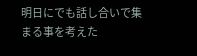明日にでも話し合いで集まる事を考えた